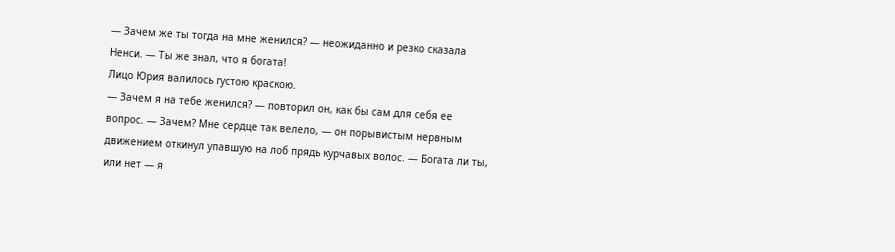— Зачем же ты тогда на мне женился? — неожиданно и резко сказала Ненси. — Ты же знал, что я богата!
Лицо Юрия валилось густою краскою.
— Зачем я на тебе женился? — повторил он, как бы сам для себя ее вопрос. — Зачем? Мне сердце так велело, — он порывистым нервным движением откинул упавшую на лоб прядь курчавых волос. — Богата ли ты, или нет — я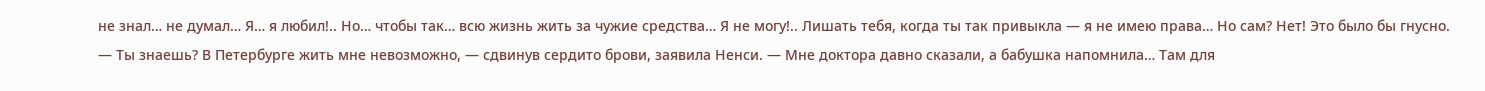не знал… не думал… Я… я любил!.. Но… чтобы так… всю жизнь жить за чужие средства… Я не могу!.. Лишать тебя, когда ты так привыкла — я не имею права… Но сам? Нет! Это было бы гнусно.
— Ты знаешь? В Петербурге жить мне невозможно, — сдвинув сердито брови, заявила Ненси. — Мне доктора давно сказали, а бабушка напомнила… Там для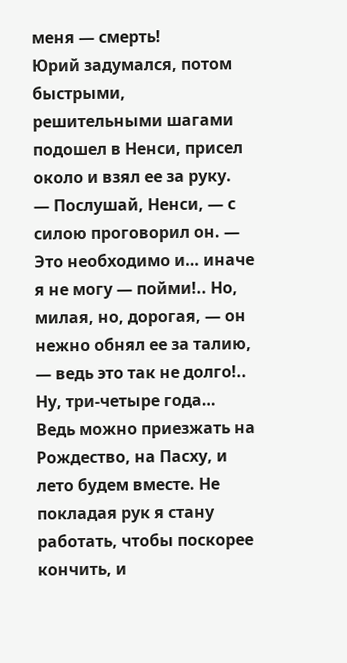меня — смерть!
Юрий задумался, потом быстрыми, решительными шагами подошел в Ненси, присел около и взял ее за руку.
— Послушай, Ненси, — с силою проговорил он. — Это необходимо и… иначе я не могу — пойми!.. Но, милая, но, дорогая, — он нежно обнял ее за талию, — ведь это так не долго!.. Ну, три-четыре года… Ведь можно приезжать на Рождество, на Пасху, и лето будем вместе. Не покладая рук я стану работать, чтобы поскорее кончить, и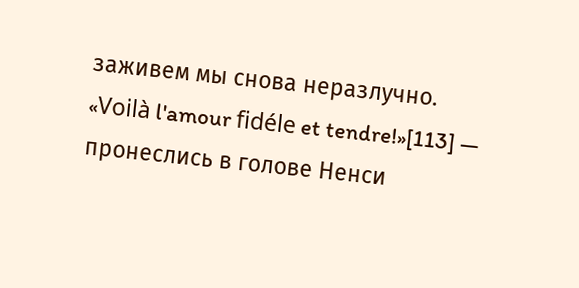заживем мы снова неразлучно.
«Voilà l'amour fidéle et tendre!»[113] — пронеслись в голове Ненси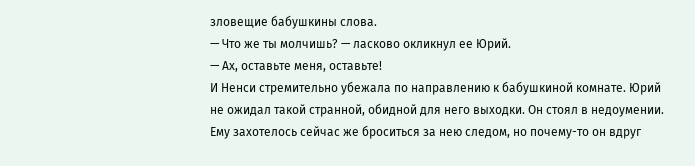зловещие бабушкины слова.
— Что же ты молчишь? — ласково окликнул ее Юрий.
— Ах, оставьте меня, оставьте!
И Ненси стремительно убежала по направлению к бабушкиной комнате. Юрий не ожидал такой странной, обидной для него выходки. Он стоял в недоумении. Ему захотелось сейчас же броситься за нею следом, но почему-то он вдруг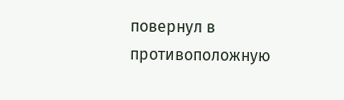повернул в противоположную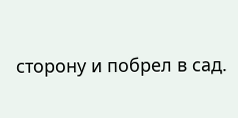сторону и побрел в сад.